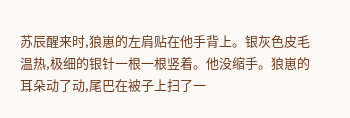苏辰醒来时,狼崽的左肩贴在他手背上。银灰色皮毛温热,极细的银针一根一根竖着。他没缩手。狼崽的耳朵动了动,尾巴在被子上扫了一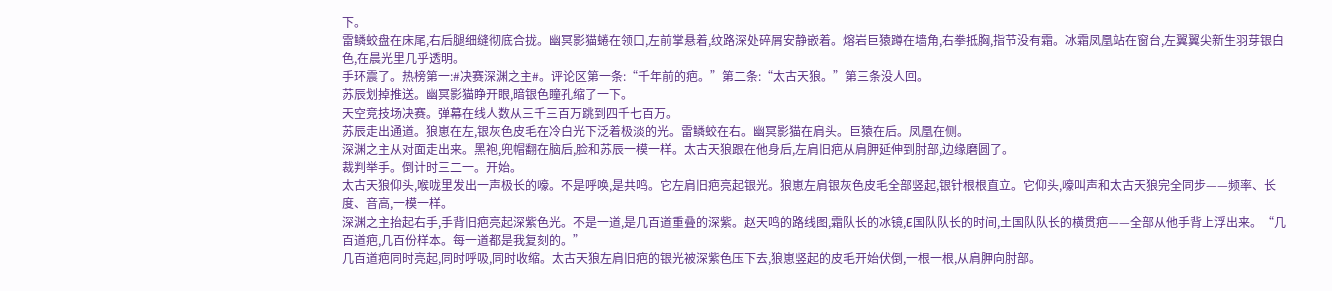下。
雷鳞蛟盘在床尾,右后腿细缝彻底合拢。幽冥影猫蜷在领口,左前掌悬着,纹路深处碎屑安静嵌着。熔岩巨猿蹲在墙角,右拳抵胸,指节没有霜。冰霜凤凰站在窗台,左翼翼尖新生羽芽银白色,在晨光里几乎透明。
手环震了。热榜第一:#决赛深渊之主#。评论区第一条:“千年前的疤。”第二条:“太古天狼。”第三条没人回。
苏辰划掉推送。幽冥影猫睁开眼,暗银色瞳孔缩了一下。
天空竞技场决赛。弹幕在线人数从三千三百万跳到四千七百万。
苏辰走出通道。狼崽在左,银灰色皮毛在冷白光下泛着极淡的光。雷鳞蛟在右。幽冥影猫在肩头。巨猿在后。凤凰在侧。
深渊之主从对面走出来。黑袍,兜帽翻在脑后,脸和苏辰一模一样。太古天狼跟在他身后,左肩旧疤从肩胛延伸到肘部,边缘磨圆了。
裁判举手。倒计时三二一。开始。
太古天狼仰头,喉咙里发出一声极长的嚎。不是呼唤,是共鸣。它左肩旧疤亮起银光。狼崽左肩银灰色皮毛全部竖起,银针根根直立。它仰头,嚎叫声和太古天狼完全同步——频率、长度、音高,一模一样。
深渊之主抬起右手,手背旧疤亮起深紫色光。不是一道,是几百道重叠的深紫。赵天鸣的路线图,霜队长的冰镜,E国队队长的时间,土国队队长的横贯疤——全部从他手背上浮出来。“几百道疤,几百份样本。每一道都是我复刻的。”
几百道疤同时亮起,同时呼吸,同时收缩。太古天狼左肩旧疤的银光被深紫色压下去,狼崽竖起的皮毛开始伏倒,一根一根,从肩胛向肘部。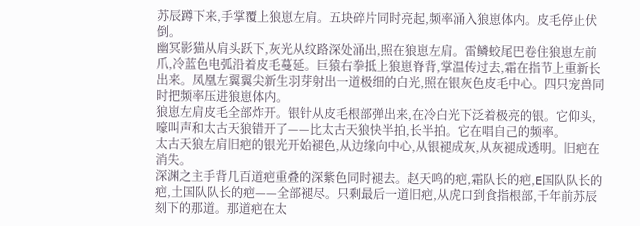苏辰蹲下来,手掌覆上狼崽左肩。五块碎片同时亮起,频率涌入狼崽体内。皮毛停止伏倒。
幽冥影猫从肩头跃下,灰光从纹路深处涌出,照在狼崽左肩。雷鳞蛟尾巴卷住狼崽左前爪,冷蓝色电弧沿着皮毛蔓延。巨猿右拳抵上狼崽脊背,掌温传过去,霜在指节上重新长出来。凤凰左翼翼尖新生羽芽射出一道极细的白光,照在银灰色皮毛中心。四只宠兽同时把频率压进狼崽体内。
狼崽左肩皮毛全部炸开。银针从皮毛根部弹出来,在冷白光下泛着极亮的银。它仰头,嚎叫声和太古天狼错开了——比太古天狼快半拍,长半拍。它在唱自己的频率。
太古天狼左肩旧疤的银光开始褪色,从边缘向中心,从银褪成灰,从灰褪成透明。旧疤在消失。
深渊之主手背几百道疤重叠的深紫色同时褪去。赵天鸣的疤,霜队长的疤,E国队队长的疤,土国队队长的疤——全部褪尽。只剩最后一道旧疤,从虎口到食指根部,千年前苏辰刻下的那道。那道疤在太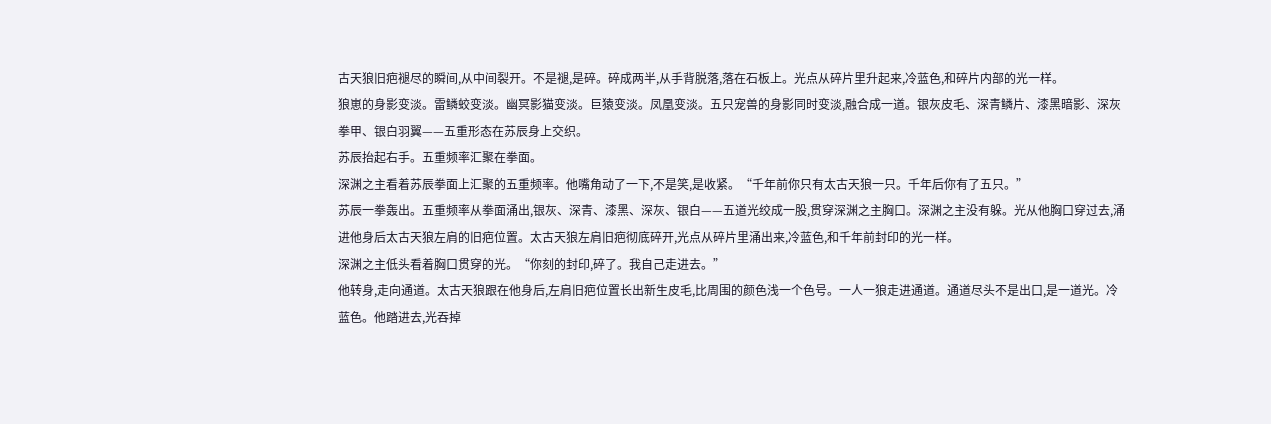古天狼旧疤褪尽的瞬间,从中间裂开。不是褪,是碎。碎成两半,从手背脱落,落在石板上。光点从碎片里升起来,冷蓝色,和碎片内部的光一样。
狼崽的身影变淡。雷鳞蛟变淡。幽冥影猫变淡。巨猿变淡。凤凰变淡。五只宠兽的身影同时变淡,融合成一道。银灰皮毛、深青鳞片、漆黑暗影、深灰拳甲、银白羽翼——五重形态在苏辰身上交织。
苏辰抬起右手。五重频率汇聚在拳面。
深渊之主看着苏辰拳面上汇聚的五重频率。他嘴角动了一下,不是笑,是收紧。“千年前你只有太古天狼一只。千年后你有了五只。”
苏辰一拳轰出。五重频率从拳面涌出,银灰、深青、漆黑、深灰、银白——五道光绞成一股,贯穿深渊之主胸口。深渊之主没有躲。光从他胸口穿过去,涌进他身后太古天狼左肩的旧疤位置。太古天狼左肩旧疤彻底碎开,光点从碎片里涌出来,冷蓝色,和千年前封印的光一样。
深渊之主低头看着胸口贯穿的光。“你刻的封印,碎了。我自己走进去。”
他转身,走向通道。太古天狼跟在他身后,左肩旧疤位置长出新生皮毛,比周围的颜色浅一个色号。一人一狼走进通道。通道尽头不是出口,是一道光。冷蓝色。他踏进去,光吞掉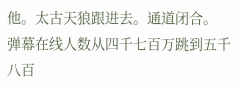他。太古天狼跟进去。通道闭合。
弹幕在线人数从四千七百万跳到五千八百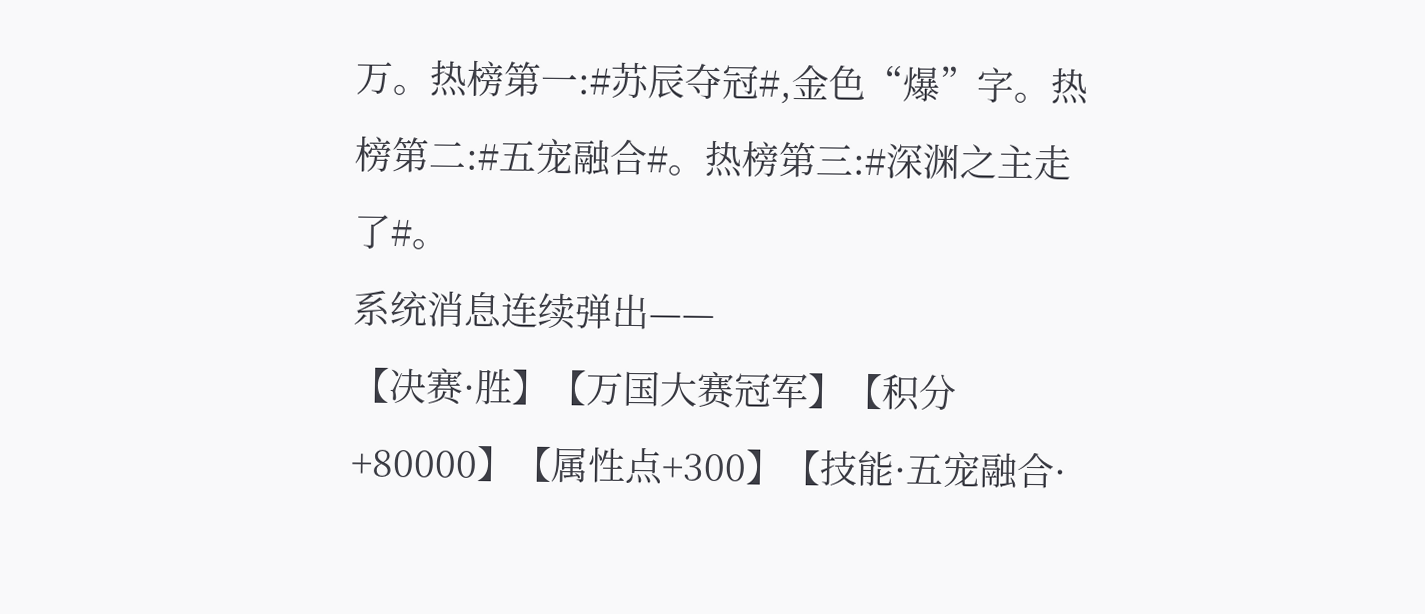万。热榜第一:#苏辰夺冠#,金色“爆”字。热榜第二:#五宠融合#。热榜第三:#深渊之主走了#。
系统消息连续弹出——
【决赛·胜】【万国大赛冠军】【积分+80000】【属性点+300】【技能·五宠融合·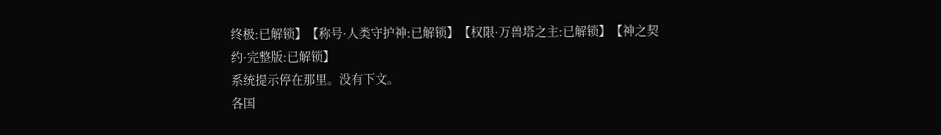终极:已解锁】【称号·人类守护神:已解锁】【权限·万兽塔之主:已解锁】【神之契约·完整版:已解锁】
系统提示停在那里。没有下文。
各国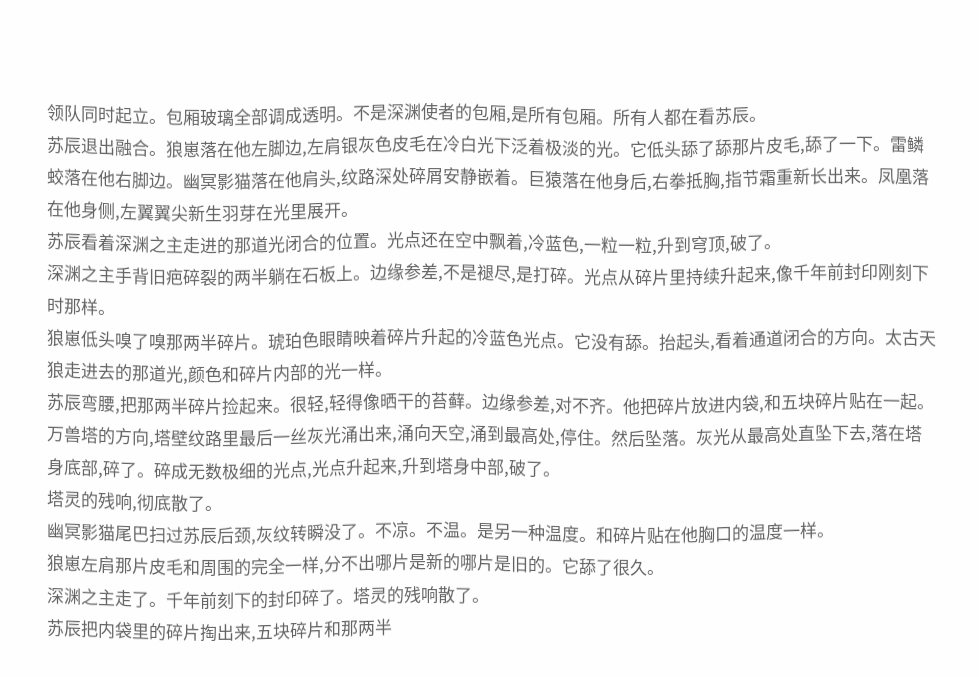领队同时起立。包厢玻璃全部调成透明。不是深渊使者的包厢,是所有包厢。所有人都在看苏辰。
苏辰退出融合。狼崽落在他左脚边,左肩银灰色皮毛在冷白光下泛着极淡的光。它低头舔了舔那片皮毛,舔了一下。雷鳞蛟落在他右脚边。幽冥影猫落在他肩头,纹路深处碎屑安静嵌着。巨猿落在他身后,右拳抵胸,指节霜重新长出来。凤凰落在他身侧,左翼翼尖新生羽芽在光里展开。
苏辰看着深渊之主走进的那道光闭合的位置。光点还在空中飘着,冷蓝色,一粒一粒,升到穹顶,破了。
深渊之主手背旧疤碎裂的两半躺在石板上。边缘参差,不是褪尽,是打碎。光点从碎片里持续升起来,像千年前封印刚刻下时那样。
狼崽低头嗅了嗅那两半碎片。琥珀色眼睛映着碎片升起的冷蓝色光点。它没有舔。抬起头,看着通道闭合的方向。太古天狼走进去的那道光,颜色和碎片内部的光一样。
苏辰弯腰,把那两半碎片捡起来。很轻,轻得像晒干的苔藓。边缘参差,对不齐。他把碎片放进内袋,和五块碎片贴在一起。
万兽塔的方向,塔壁纹路里最后一丝灰光涌出来,涌向天空,涌到最高处,停住。然后坠落。灰光从最高处直坠下去,落在塔身底部,碎了。碎成无数极细的光点,光点升起来,升到塔身中部,破了。
塔灵的残响,彻底散了。
幽冥影猫尾巴扫过苏辰后颈,灰纹转瞬没了。不凉。不温。是另一种温度。和碎片贴在他胸口的温度一样。
狼崽左肩那片皮毛和周围的完全一样,分不出哪片是新的哪片是旧的。它舔了很久。
深渊之主走了。千年前刻下的封印碎了。塔灵的残响散了。
苏辰把内袋里的碎片掏出来,五块碎片和那两半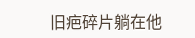旧疤碎片躺在他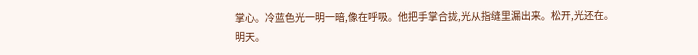掌心。冷蓝色光一明一暗,像在呼吸。他把手掌合拢,光从指缝里漏出来。松开,光还在。
明天。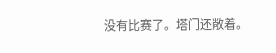没有比赛了。塔门还敞着。